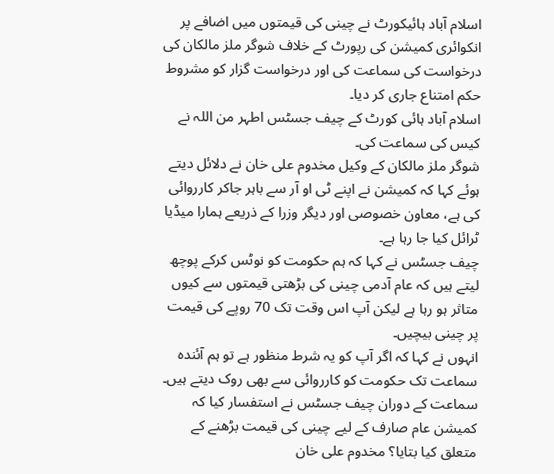اسلام آباد ہائیکورٹ نے چینی کی قیمتوں میں اضافے پر انکوائری کمیشن کی رپورٹ کے خلاف شوگر ملز مالکان کی درخواست کی سماعت کی اور درخواست گزار کو مشروط حکم امتناع جاری کر دیا۔
اسلام آباد ہائی کورٹ کے چیف جسٹس اطہر من اللہ نے کیس کی سماعت کی۔
شوگر ملز مالکان کے وکیل مخدوم علی خان نے دلائل دیتے ہوئے کہا کہ کمیشن نے اپنے ٹی او آر سے باہر جاکر کارروائی کی ہے، معاون خصوصی اور دیگر وزرا کے ذریعے ہمارا میڈیا ٹرائل کیا جا رہا ہے۔
چیف جسٹس نے کہا کہ ہم حکومت کو نوٹس کرکے پوچھ لیتے ہیں کہ عام آدمی چینی کی بڑھتی قیمتوں سے کیوں متاثر ہو رہا ہے لیکن آپ اس وقت تک 70 روپے کی قیمت پر چینی بیچیں۔
انہوں نے کہا کہ اگر آپ کو یہ شرط منظور ہے تو ہم آئندہ سماعت تک حکومت کو کارروائی سے بھی روک دیتے ہیں۔
سماعت کے دوران چیف جسٹس نے استفسار کیا کہ کمیشن عام صارف کے لیے چینی کی قیمت بڑھنے کے متعلق کیا بتایا؟ مخدوم علی خان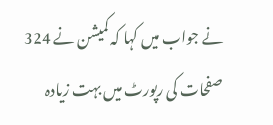نے جواب میں کہا کہ کمیشن نے 324 صفحات کی رپورٹ میں بہت زیادہ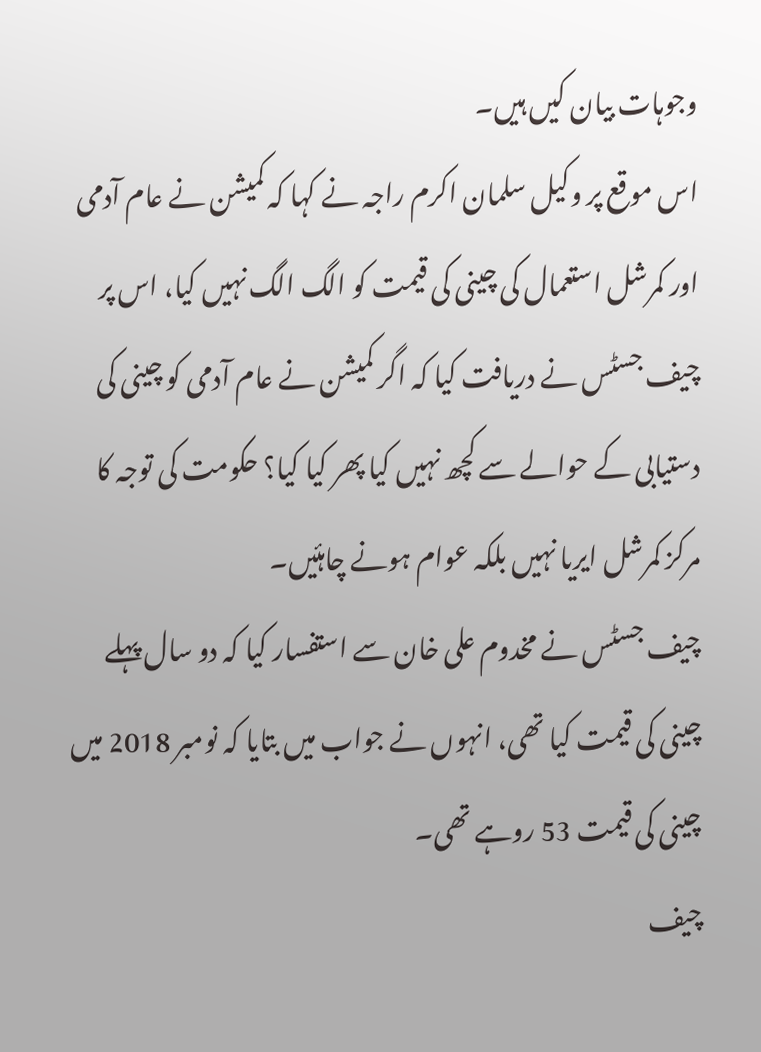وجوہات بیان کیں ہیں۔
اس موقع پر وکیل سلمان اکرم راجہ نے کہا کہ کمیشن نے عام آدمی اور کمرشل استعمال کی چینی کی قیمت کو الگ الگ نہیں کیا، اس پر چیف جسٹس نے دریافت کیا کہ اگر کمیشن نے عام آدمی کو چینی کی دستیابی کے حوالے سے کچھ نہیں کیا پھر کیا کیا؟ حکومت کی توجہ کا مرکز کمرشل ایریا نہیں بلکہ عوام ہونے چاہئیں۔
چیف جسٹس نے مخدوم علی خان سے استفسار کیا کہ دو سال پہلے چینی کی قیمت کیا تھی، انہوں نے جواب میں بتایا کہ نومبر 2018 میں چینی کی قیمت 53 روہے تھی۔
چیف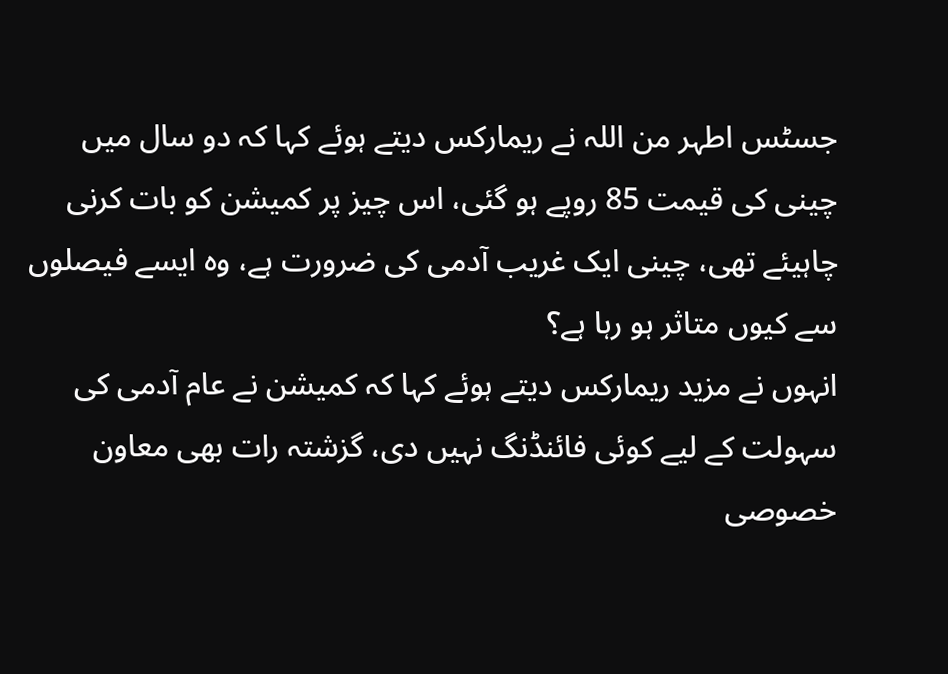جسٹس اطہر من اللہ نے ریمارکس دیتے ہوئے کہا کہ دو سال میں چینی کی قیمت 85 روپے ہو گئی، اس چیز پر کمیشن کو بات کرنی چاہیئے تھی، چینی ایک غریب آدمی کی ضرورت ہے، وہ ایسے فیصلوں سے کیوں متاثر ہو رہا ہے؟
انہوں نے مزید ریمارکس دیتے ہوئے کہا کہ کمیشن نے عام آدمی کی سہولت کے لیے کوئی فائنڈنگ نہیں دی، گزشتہ رات بھی معاون خصوصی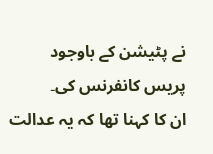نے پٹیشن کے باوجود پریس کانفرنس کی۔
ان کا کہنا تھا کہ یہ عدالت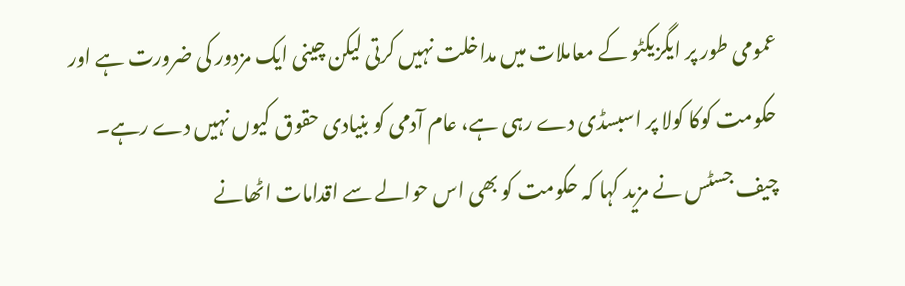عمومی طور پر ایگزیکٹو کے معاملات میں مداخلت نہیں کرتی لیکن چینی ایک مزدور کی ضرورت ہے اور حکومت کوکا کولا پر اسبسڈی دے رہی ہے، عام آدمی کو بنیادی حقوق کیوں نہیں دے رہے۔
چیف جسٹس نے مزید کہا کہ حکومت کو بھی اس حوالے سے اقدامات اٹھانے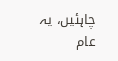چاہئیں، یہ عام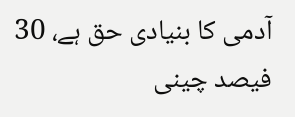آدمی کا بنیادی حق ہے، 30 فیصد چینی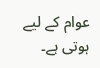عوام کے لیے ہوتی ہے۔